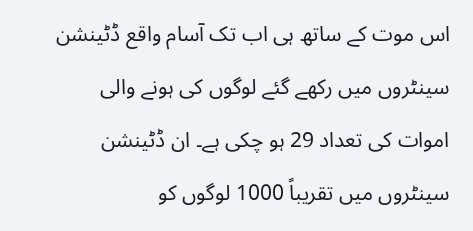اس موت کے ساتھ ہی اب تک آسام واقع ڈٹینشن سینٹروں میں رکھے گئے لوگوں کی ہونے والی اموات کی تعداد 29 ہو چکی ہے۔ ان ڈٹینشن سینٹروں میں تقریباً 1000 لوگوں کو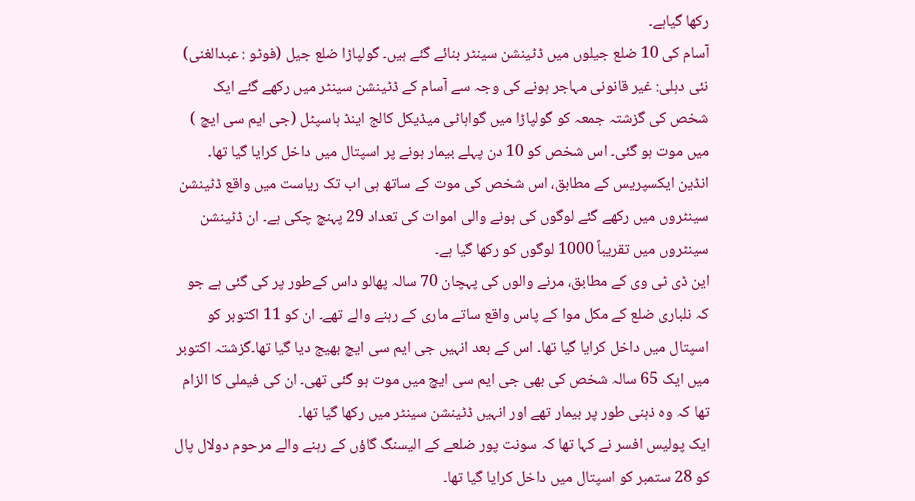رکھا گیاہے۔
آسام کی 10 ضلع جیلوں میں ڈٹینشن سینٹر بنائے گئے ہیں۔ گولپاڑا ضلع جیل (فوٹو : عبدالغنی)
نئی دہلی: غیر قانونی مہاجر ہونے کی وجہ سے آسام کے ڈٹینشن سینٹر میں رکھے گئے ایک شخص کی گزشتہ جمعہ کو گولپاڑا میں گواہاٹی میڈیکل کالج اینڈ ہاسپٹل (جی ایم سی ایچ ) میں موت ہو گئی۔ اس شخص کو 10 دن پہلے بیمار ہونے پر اسپتال میں داخل کرایا گیا تھا۔
انڈین ایکسپریس کے مطابق، اس شخص کی موت کے ساتھ ہی اب تک ریاست میں واقع ڈٹینشن سینٹروں میں رکھے گئے لوگوں کی ہونے والی اموات کی تعداد 29 پہنچ چکی ہے۔ ان ڈٹینشن سینٹروں میں تقریباً 1000 لوگوں کو رکھا گیا ہے۔
این ڈی ٹی وی کے مطابق، مرنے والوں کی پہچان 70 سالہ پھالو داس کےطور پر کی گئی ہے جو کہ نلباری ضلع کے مکل موا کے پاس واقع ساتے ماری کے رہنے والے تھے۔ ان کو 11 اکتوبر کو اسپتال میں داخل کرایا گیا تھا۔ اس کے بعد انہیں جی ایم سی ایچ بھیج دیا گیا تھا۔گزشتہ اکتوبر میں ایک 65 سالہ شخص کی بھی جی ایم سی ایچ میں موت ہو گئی تھی۔ ان کی فیملی کا الزام تھا کہ وہ ذہنی طور پر بیمار تھے اور انہیں ڈٹینشن سینٹر میں رکھا گیا تھا۔
ایک پولیس افسر نے کہا تھا کہ سونت پور ضلعے کے الیسنگ گاؤں کے رہنے والے مرحوم دولال پال کو 28 ستمبر کو اسپتال میں داخل کرایا گیا تھا۔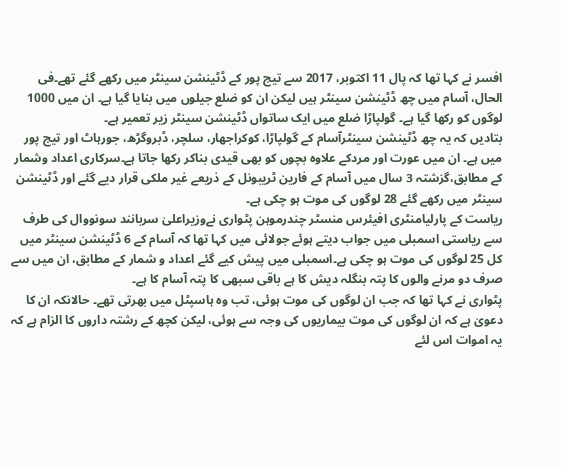افسر نے کہا تھا کہ پال 11 اکتوبر، 2017 سے تیج پور کے ڈٹینشن سینٹر میں رکھے گئے تھے۔فی الحال، آسام میں چھ ڈٹینشن سینٹر ہیں لیکن ان کو ضلع جیلوں میں بنایا گیا ہے۔ ان میں 1000 لوگوں کو رکھا گیا ہے۔ گولپاڑا ضلع میں ایک ساتواں ڈٹینشن سینٹر زیر تعمیر ہے۔
بتادیں کہ یہ چھ ڈٹینشن سینٹرآسام کے گولپاڑا، کوکراجھار، سلچر، ڈبروگڑھ، جورہاٹ اور تیج پور میں ہے۔ ان میں عورت اور مردکے علاوہ بچوں کو بھی قیدی بناکر رکھا جاتا ہے۔سرکاری اعداد وشمار کے مطابق،گزشتہ 3 سال میں آسام کے فارین ٹریبونل کے ذریعے غیر ملکی قرار دیے گئے اور ڈٹینشن سینٹر میں رکھے گئے 28 لوگوں کی موت ہو چکی ہے۔
ریاست کے پارلیامنٹری افیئرس منسٹر چندرموہن پٹواری نےوزیراعلیٰ سربانند سونووال کی طرف سے ریاستی اسمبلی میں جواب دیتے ہوئے جولائی میں کہا تھا کہ آسام کے 6 ڈٹینشن سینٹر میں
کل 25 لوگوں کی موت ہو چکی ہے۔اسمبلی میں پیش کیے گئے اعداد و شمار کے مطابق، ان میں سے صرف دو مرنے والوں کا پتہ بنگلہ دیش کا ہے باقی سبھی کا پتہ آسام کا ہے۔
پٹواری نے کہا تھا کہ جب ان لوگوں کی موت ہوئی، تب وہ ہاسپٹل میں بھرتی تھے۔ حالانکہ ان کا دعویٰ ہے کہ ان لوگوں کی موت بیماریوں کی وجہ سے ہوئی، لیکن کچھ کے رشتہ داروں کا الزام ہے کہ یہ اموات اس لئے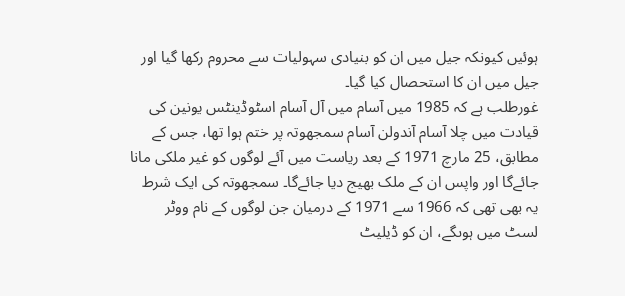ہوئیں کیونکہ جیل میں ان کو بنیادی سہولیات سے محروم رکھا گیا اور جیل میں ان کا استحصال کیا گیا۔
غورطلب ہے کہ 1985 میں آسام میں آل آسام اسٹوڈینٹس یونین کی قیادت میں چلا آسام آندولن آسام سمجھوتہ پر ختم ہوا تھا، جس کے مطابق، 25 مارچ 1971 کے بعد ریاست میں آئے لوگوں کو غیر ملکی مانا جائےگا اور واپس ان کے ملک بھیج دیا جائےگا۔ سمجھوتہ کی ایک شرط یہ بھی تھی کہ 1966 سے 1971 کے درمیان جن لوگوں کے نام ووٹر لسٹ میں ہوںگے، ان کو ڈیلیٹ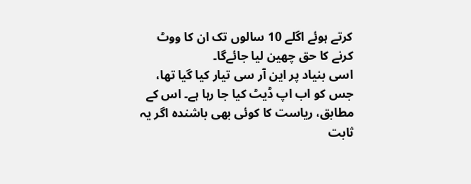کرتے ہوئے اگلے 10 سالوں تک ان کا ووٹ کرنے کا حق چھین لیا جائےگا۔
اسی بنیاد پر این آر سی تیار کیا گیا تھا، جس کو اب اپ ڈیٹ کیا جا رہا ہے۔ اس کے مطابق، ریاست کا کوئی بھی باشندہ اگر یہ ثابت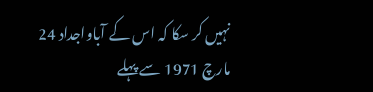نہیں کر سکا کہ اس کے آباواجداد 24 مارچ 1971 سے پہلے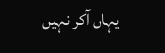یہاں آکر نہیں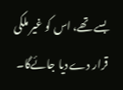بسے تھے، اس کو غیر ملکی قرار دے دیا جائےگا۔